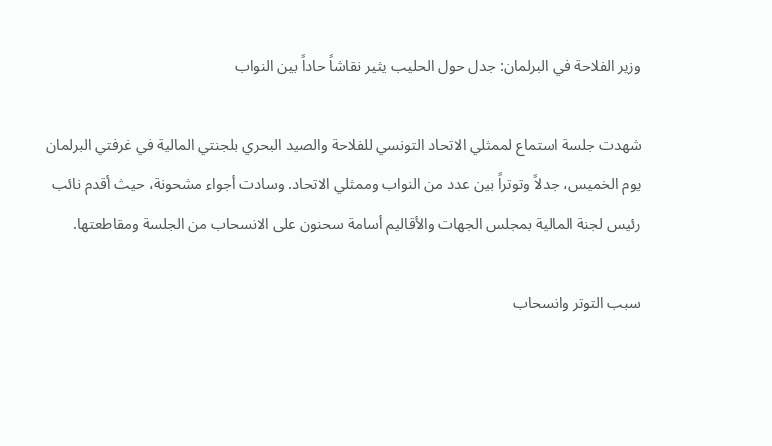وزير الفلاحة في البرلمان: جدل حول الحليب يثير نقاشاً حاداً بين النواب

شهدت جلسة استماع لممثلي الاتحاد التونسي للفلاحة والصيد البحري بلجنتي المالية في غرفتي البرلمان يوم الخميس، جدلاً وتوتراً بين عدد من النواب وممثلي الاتحاد. وسادت أجواء مشحونة، حيث أقدم نائب رئيس لجنة المالية بمجلس الجهات والأقاليم أسامة سحنون على الانسحاب من الجلسة ومقاطعتها.

سبب التوتر وانسحاب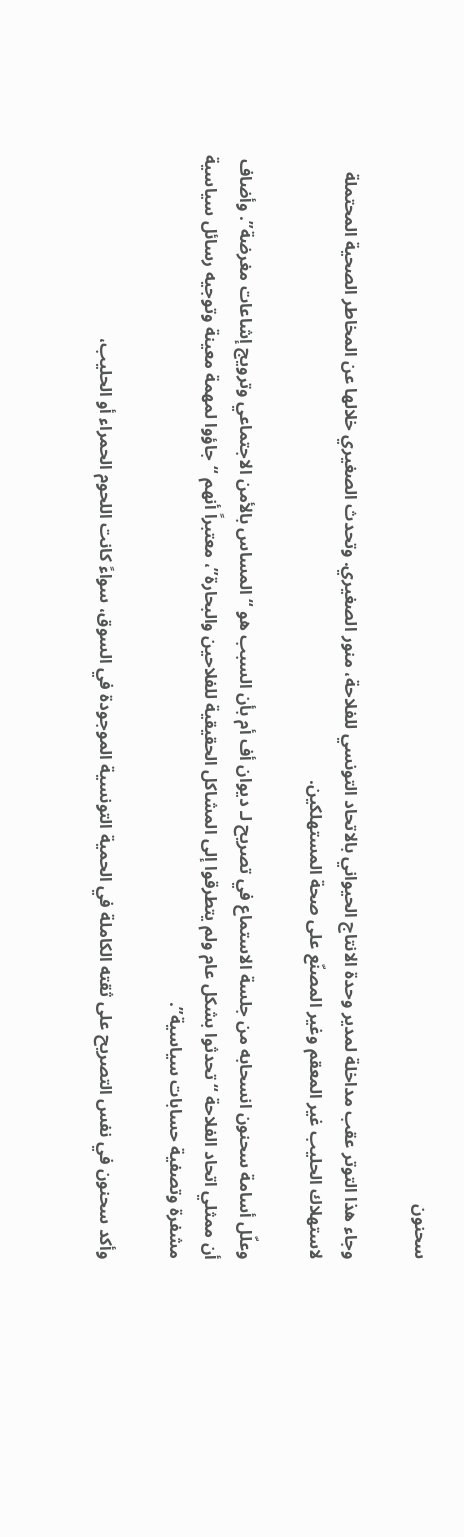سحنون

وجاء هذا التوتر عقب مداخلة لمدير وحدة الانتاج الحيواني بالاتحاد التونسي للفلاحة، منور الصغيري. وتحدث الصغيري خلالها عن المخاطر الصحية المحتملة لاستهلاك الحليب غير المعقم وغير المصنّع على صحة المستهلكين.

وعلّل أسامة سحنون انسحابه من جلسة الاستماع في تصريح لـ ديوان أف أم بأن السبب هو “المساس بالأمن الاجتماعي وترويج إشاعات مغرضة”. وأضاف أن ممثلي اتحاد الفلاحة “تحدثوا بشكل عام ولم يتطرقوا إلى المشاكل الحقيقية للفلاحين والبحارة”، معتبراً أنهم “جاؤوا لمهمة معينة وتوجيه رسائل سياسية مشفرة وتصفية حسابات سياسية”.

وأكد سحنون في نفس التصريح على ثقته الكاملة في الحمية التونسية الموجودة في السوق، سواءً كانت اللحوم الحمراء أو الحليب،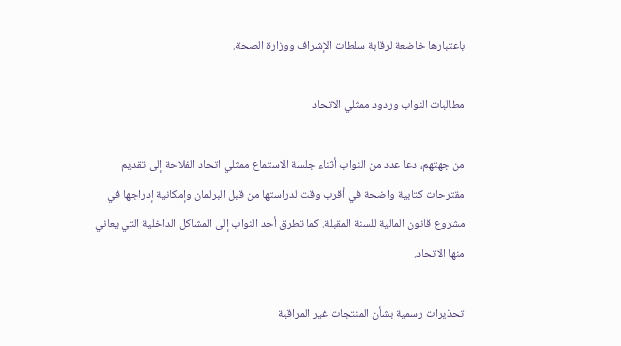باعتبارها خاضعة لرقابة سلطات الإشراف ووزارة الصحة.

مطالبات النواب وردود ممثلي الاتحاد

من جهتهم، دعا عدد من النواب أثناء جلسة الاستماع ممثلي اتحاد الفلاحة إلى تقديم مقترحات كتابية واضحة في أقرب وقت لدراستها من قبل البرلمان وإمكانية إدراجها في مشروع قانون المالية للسنة المقبلة. كما تطرق أحد النواب إلى المشاكل الداخلية التي يعاني منها الاتحاد.

تحذيرات رسمية بشأن المنتجات غير المراقبة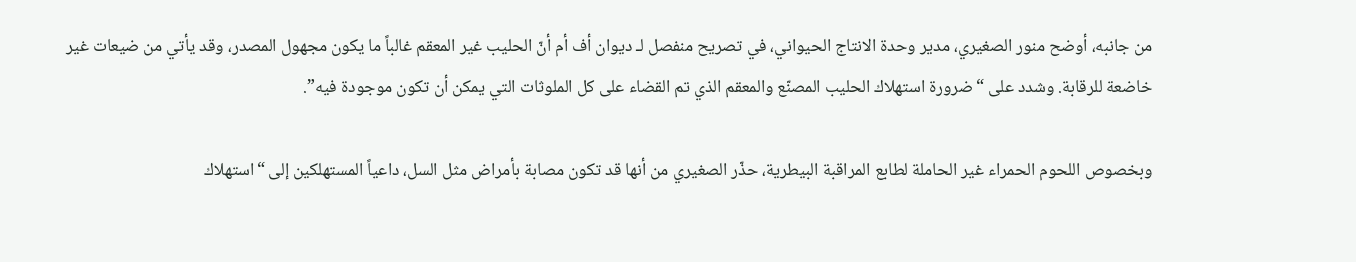من جانبه، أوضح منور الصغيري، مدير وحدة الانتاج الحيواني، في تصريح منفصل لـ ديوان أف أم أنّ الحليب غير المعقم غالباً ما يكون مجهول المصدر، وقد يأتي من ضيعات غير خاضعة للرقابة. وشدد على “ضرورة استهلاك الحليب المصنّع والمعقم الذي تم القضاء على كل الملوثات التي يمكن أن تكون موجودة فيه”.

وبخصوص اللحوم الحمراء غير الحاملة لطابع المراقبة البيطرية، حذّر الصغيري من أنها قد تكون مصابة بأمراض مثل السل، داعياً المستهلكين إلى “استهلاك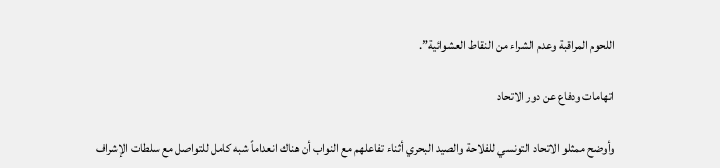اللحوم المراقبة وعدم الشراء من النقاط العشوائية”.

اتهامات ودفاع عن دور الاتحاد

وأوضح ممثلو الاتحاد التونسي للفلاحة والصيد البحري أثناء تفاعلهم مع النواب أن هناك انعداماً شبه كامل للتواصل مع سلطات الإشراف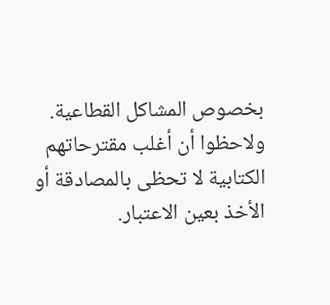بخصوص المشاكل القطاعية. ولاحظوا أن أغلب مقترحاتهم الكتابية لا تحظى بالمصادقة أو الأخذ بعين الاعتبار.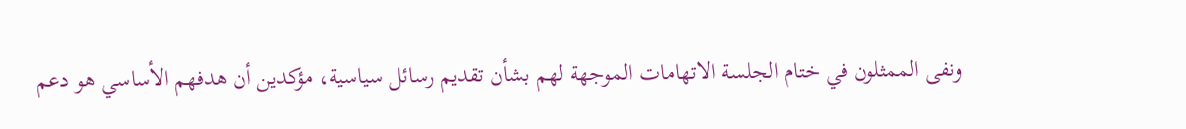ونفى الممثلون في ختام الجلسة الاتهامات الموجهة لهم بشأن تقديم رسائل سياسية، مؤكدين أن هدفهم الأساسي هو دعم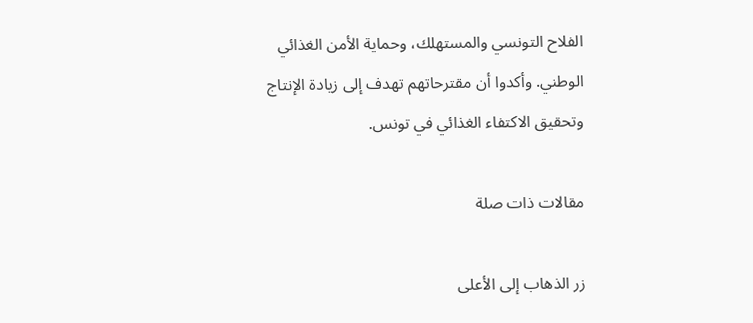الفلاح التونسي والمستهلك، وحماية الأمن الغذائي الوطني. وأكدوا أن مقترحاتهم تهدف إلى زيادة الإنتاج وتحقيق الاكتفاء الغذائي في تونس.

مقالات ذات صلة

زر الذهاب إلى الأعلى